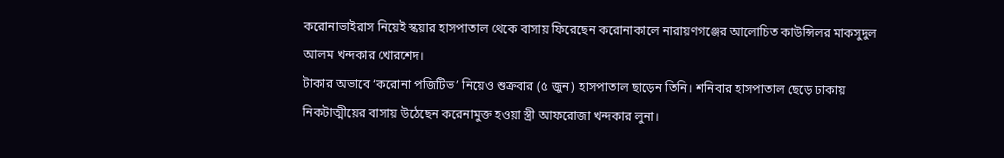করোনাভাইরাস নিয়েই স্কয়ার হাসপাতাল থেকে বাসায় ফিরেছেন করোনাকালে নারায়ণগঞ্জের আলোচিত কাউন্সিলর মাকসুদুল আলম খন্দকার খোরশেদ।
টাকার অভাবে ‘করোনা পজিটিভ’ নিয়েও শুক্রবার (৫ জুন) হাসপাতাল ছাড়েন তিনি। শনিবার হাসপাতাল ছেড়ে ঢাকায় নিকটাত্মীয়ের বাসায় উঠেছেন করেনামুক্ত হওয়া স্ত্রী আফরোজা খন্দকার লুনা।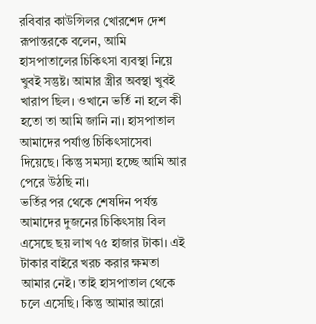রবিবার কাউন্সিলর খোরশেদ দেশ রূপান্তরকে বলেন, আমি হাসপাতালের চিকিৎসা ব্যবস্থা নিয়ে খুবই সন্তুষ্ট। আমার স্ত্রীর অবস্থা খুবই খারাপ ছিল। ওখানে ভর্তি না হলে কী হতো তা আমি জানি না। হাসপাতাল আমাদের পর্যাপ্ত চিকিৎসাসেবা দিয়েছে। কিন্তু সমস্যা হচ্ছে আমি আর পেরে উঠছি না।
ভর্তির পর থেকে শেষদিন পর্যন্ত আমাদের দুজনের চিকিৎসায় বিল এসেছে ছয় লাখ ৭৫ হাজার টাকা। এই টাকার বাইরে খরচ করার ক্ষমতা আমার নেই। তাই হাসপাতাল থেকে চলে এসেছি। কিন্তু আমার আরো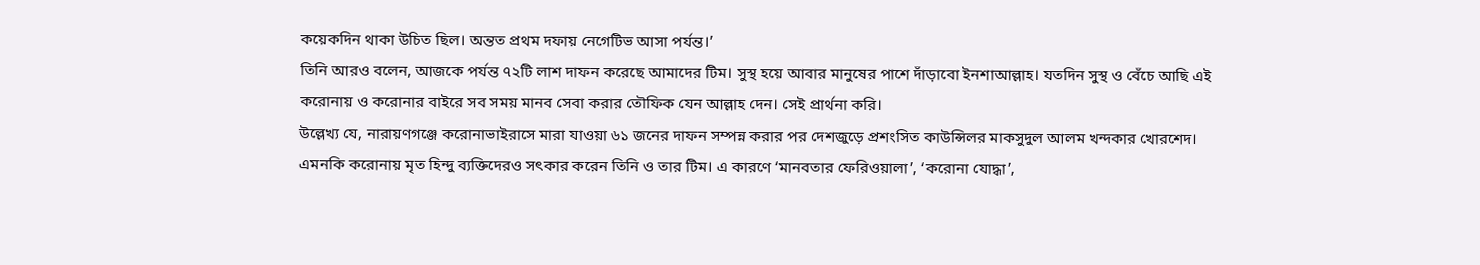কয়েকদিন থাকা উচিত ছিল। অন্তত প্রথম দফায় নেগেটিভ আসা পর্যন্ত।’
তিনি আরও বলেন, আজকে পর্যন্ত ৭২টি লাশ দাফন করেছে আমাদের টিম। সুস্থ হয়ে আবার মানুষের পাশে দাঁড়াবো ইনশাআল্লাহ। যতদিন সুস্থ ও বেঁচে আছি এই করোনায় ও করোনার বাইরে সব সময় মানব সেবা করার তৌফিক যেন আল্লাহ দেন। সেই প্রার্থনা করি।
উল্লেখ্য যে, নারায়ণগঞ্জে করোনাভাইরাসে মারা যাওয়া ৬১ জনের দাফন সম্পন্ন করার পর দেশজুড়ে প্রশংসিত কাউন্সিলর মাকসুদুল আলম খন্দকার খোরশেদ। এমনকি করোনায় মৃত হিন্দু ব্যক্তিদেরও সৎকার করেন তিনি ও তার টিম। এ কারণে ‘মানবতার ফেরিওয়ালা’, ‘করোনা যোদ্ধা’,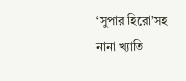‘সুপার হিরো’সহ নানা খ্যাতি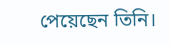পেয়েছেন তিনি।